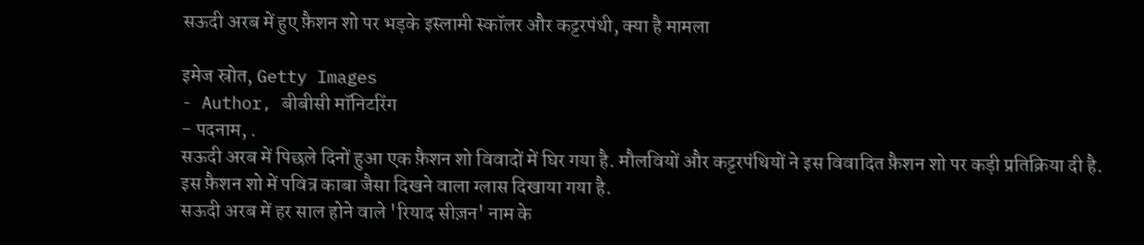सऊदी अरब में हुए फ़ैशन शो पर भड़के इस्लामी स्कॉलर और कट्टरपंथी, क्या है मामला

इमेज स्रोत, Getty Images
- Author, बीबीसी मॉनिटरिंग
- पदनाम, .
सऊदी अरब में पिछले दिनों हुआ एक फ़ैशन शो विवादों में घिर गया है. मौलवियों और कट्टरपंथियों ने इस विवादित फ़ैशन शो पर कड़ी प्रतिक्रिया दी है.
इस फ़ैशन शो में पवित्र काबा जैसा दिखने वाला ग्लास दिखाया गया है.
सऊदी अरब में हर साल होने वाले 'रियाद सीज़न' नाम के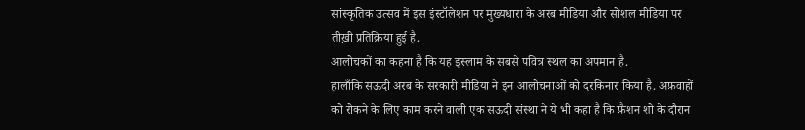सांस्कृतिक उत्सव में इस इंस्टॉलेशन पर मुख्यधारा के अरब मीडिया और सोशल मीडिया पर तीख़ी प्रतिक्रिया हुई है.
आलोचकों का कहना है कि यह इस्लाम के सबसे पवित्र स्थल का अपमान है.
हालाँकि सऊदी अरब के सरकारी मीडिया ने इन आलोचनाओं को दरकिनार किया है. अफ़वाहों को रोकने के लिए काम करने वाली एक सऊदी संस्था ने ये भी कहा है कि फ़ैशन शो के दौरान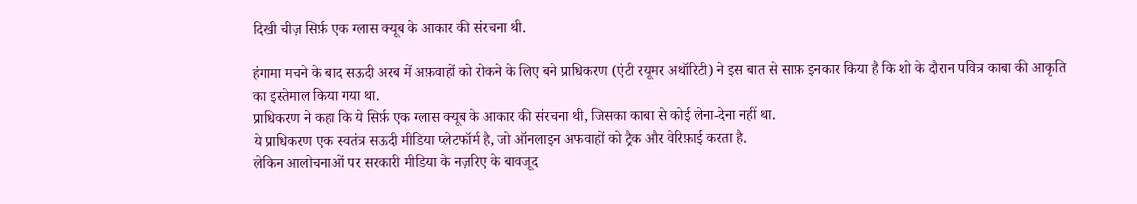दिखी चीज़ सिर्फ़ एक ग्लास क्यूब के आकार की संरचना थी.

हंगामा मचने के बाद सऊदी अरब में अफ़वाहों को रोकने के लिए बने प्राधिकरण (एंटी रयूमर अथॉरिटी) ने इस बात से साफ़ इनकार किया है कि शो के दौरान पवित्र काबा की आकृति का इस्तेमाल किया गया था.
प्राधिकरण ने कहा कि ये सिर्फ़ एक ग्लास क्यूब के आकार की संरचना थी, जिसका काबा से कोई लेना-देना नहीं था.
ये प्राधिकरण एक स्वतंत्र सऊदी मीडिया प्लेटफॉर्म है, जो ऑनलाइन अफवाहों को ट्रैक और वेरिफ़ाई करता है.
लेकिन आलोचनाओं पर सरकारी मीडिया के नज़रिए के बावजूद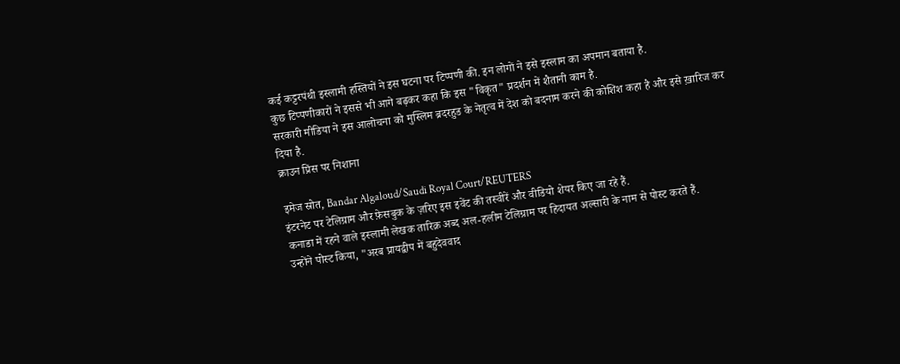कई कट्टरपंथी इस्लामी हस्तियों ने इस घटना पर टिप्पणी की. इन लोगों ने इसे इस्लाम का अपमान बताया है.
कुछ टिप्पणीकारों ने इससे भी आगे बढ़कर कहा कि इस "विकृत" प्रदर्शन में शैतानी काम है.
सरकारी मीडिया ने इस आलोचना को मुस्लिम ब्रदरहुड के नेतृत्व में देश को बदनाम करने की कोशिश कहा है और इसे ख़ारिज कर दिया है.
क्राउन प्रिंस पर निशाना

इमेज स्रोत, Bandar Algaloud/Saudi Royal Court/REUTERS
इंटरनेट पर टेलिग्राम और फ़ेसबुक के ज़रिए इस इवेंट की तस्वीरें और वीडियो शेयर किए जा रहे हैं.
कनाडा में रहने वाले इस्लामी लेखक तारिक़ अब्द अल-हलीम टेलिग्राम पर हिदायत अल्सारी के नाम से पोस्ट करते हैं.
उन्होंने पोस्ट किया, "अरब प्रायद्वीप में बहुदेववाद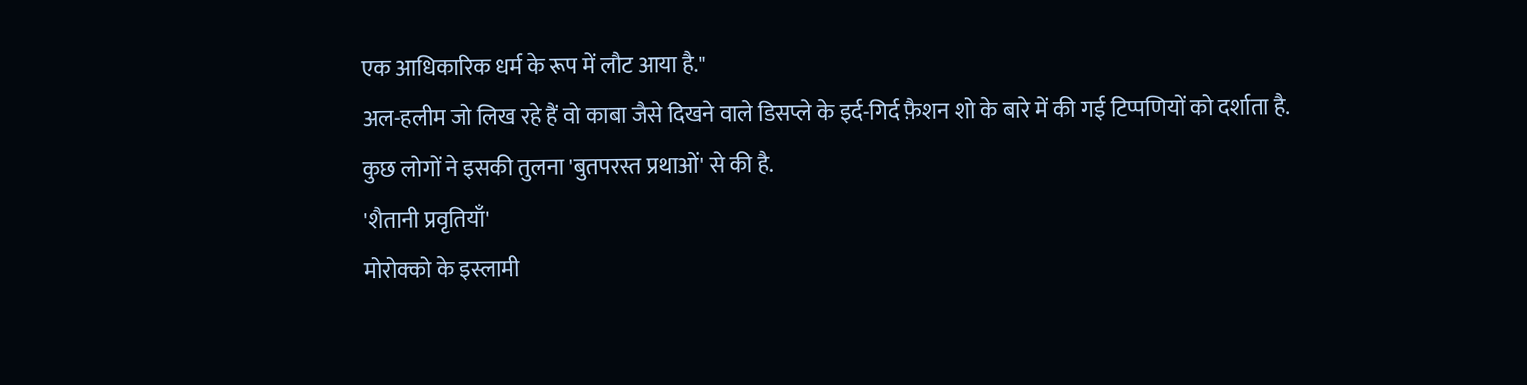एक आधिकारिक धर्म के रूप में लौट आया है."
अल-हलीम जो लिख रहे हैं वो काबा जैसे दिखने वाले डिसप्ले के इर्द-गिर्द फ़ैशन शो के बारे में की गई टिप्पणियों को दर्शाता है.
कुछ लोगों ने इसकी तुलना 'बुतपरस्त प्रथाओं' से की है.
'शैतानी प्रवृतियाँ'
मोरोक्को के इस्लामी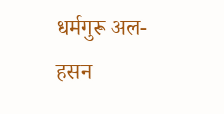धर्मगुरू अल-हसन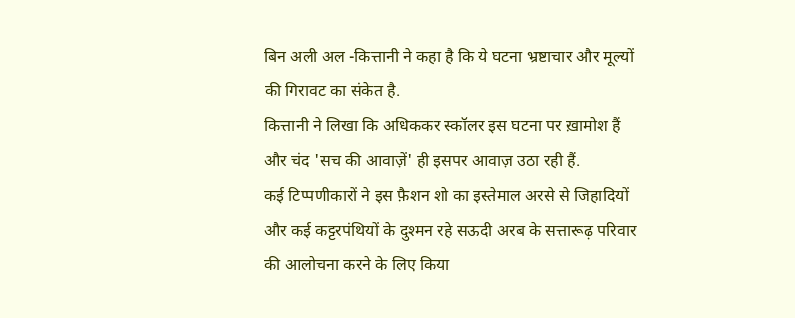बिन अली अल -कित्तानी ने कहा है कि ये घटना भ्रष्टाचार और मूल्यों की गिरावट का संकेत है.
कित्तानी ने लिखा कि अधिककर स्कॉलर इस घटना पर ख़ामोश हैं और चंद 'सच की आवाज़ें' ही इसपर आवाज़ उठा रही हैं.
कई टिप्पणीकारों ने इस फ़ैशन शो का इस्तेमाल अरसे से जिहादियों और कई कट्टरपंथियों के दुश्मन रहे सऊदी अरब के सत्तारूढ़ परिवार की आलोचना करने के लिए किया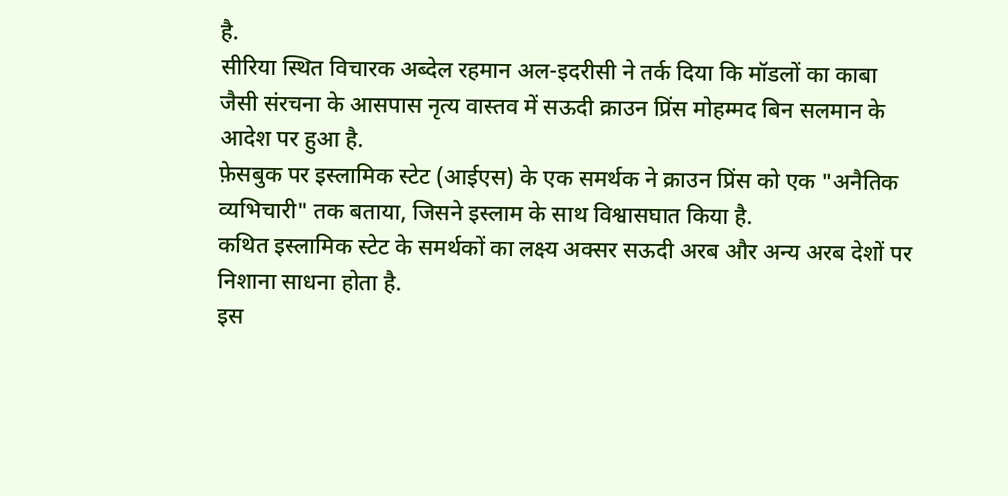है.
सीरिया स्थित विचारक अब्देल रहमान अल-इदरीसी ने तर्क दिया कि मॉडलों का काबा जैसी संरचना के आसपास नृत्य वास्तव में सऊदी क्राउन प्रिंस मोहम्मद बिन सलमान के आदेश पर हुआ है.
फ़ेसबुक पर इस्लामिक स्टेट (आईएस) के एक समर्थक ने क्राउन प्रिंस को एक "अनैतिक व्यभिचारी" तक बताया, जिसने इस्लाम के साथ विश्वासघात किया है.
कथित इस्लामिक स्टेट के समर्थकों का लक्ष्य अक्सर सऊदी अरब और अन्य अरब देशों पर निशाना साधना होता है.
इस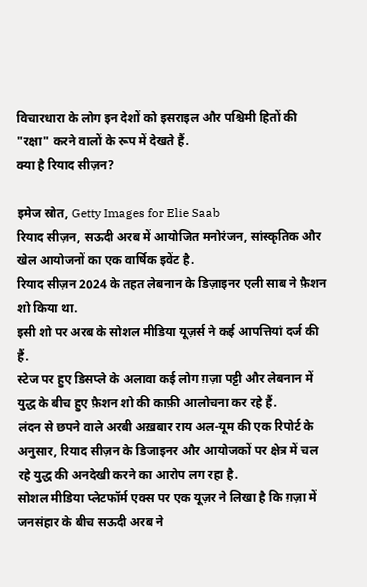विचारधारा के लोग इन देशों को इसराइल और पश्चिमी हितों की "रक्षा" करने वालों के रूप में देखते हैं.
क्या है रियाद सीज़न?

इमेज स्रोत, Getty Images for Elie Saab
रियाद सीज़न, सऊदी अरब में आयोजित मनोरंजन, सांस्कृतिक और खेल आयोजनों का एक वार्षिक इवेंट है.
रियाद सीज़न 2024 के तहत लेबनान के डिज़ाइनर एली साब ने फ़ैशन शो किया था.
इसी शो पर अरब के सोशल मीडिया यूज़र्स ने कई आपत्तियां दर्ज की हैं.
स्टेज पर हुए डिसप्ले के अलावा कई लोग ग़ज़ा पट्टी और लेबनान में युद्ध के बीच हुए फ़ैशन शो की काफ़ी आलोचना कर रहे हैं.
लंदन से छपने वाले अरबी अख़बार राय अल-यूम की एक रिपोर्ट के अनुसार, रियाद सीज़न के डिजाइनर और आयोजकों पर क्षेत्र में चल रहे युद्ध की अनदेखी करने का आरोप लग रहा है.
सोशल मीडिया प्लेटफॉर्म एक्स पर एक यूज़र ने लिखा है कि ग़ज़ा में जनसंहार के बीच सऊदी अरब ने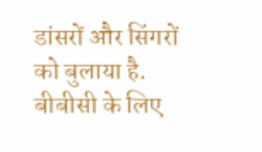डांसरों और सिंगरों को बुलाया है.
बीबीसी के लिए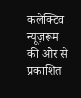कलेक्टिव न्यूज़रूम की ओर से प्रकाशित